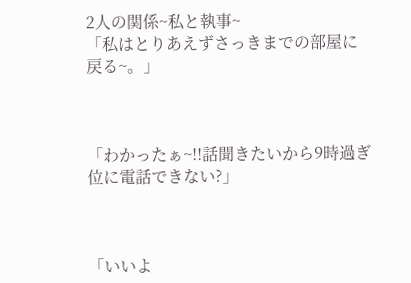2人の関係~私と執事~
「私はとりあえずさっきまでの部屋に戻る~。」



「わかったぁ~!!話聞きたいから9時過ぎ位に電話できない?」



「いいよ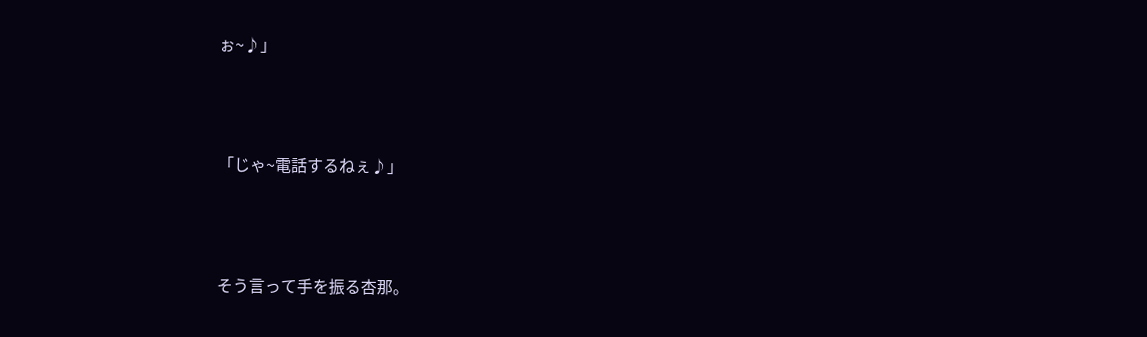ぉ~♪」



「じゃ~電話するねぇ♪」



そう言って手を振る杏那。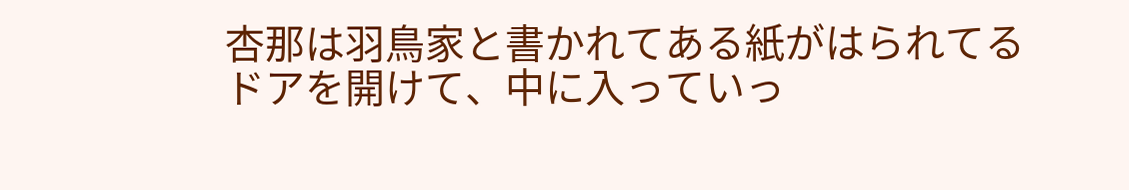杏那は羽鳥家と書かれてある紙がはられてるドアを開けて、中に入っていっ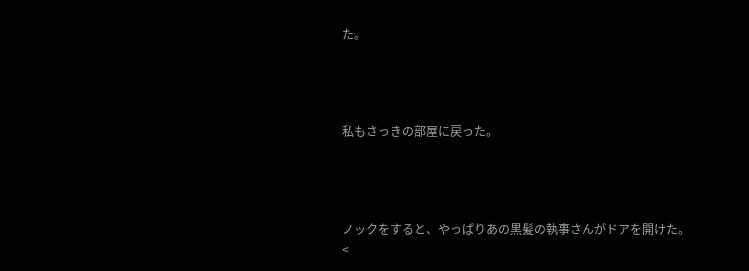た。




私もさっきの部屋に戻った。




ノックをすると、やっぱりあの黒髪の執事さんがドアを開けた。
<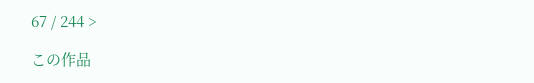67 / 244 >

この作品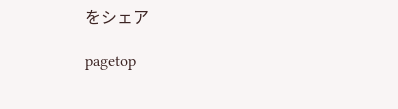をシェア

pagetop